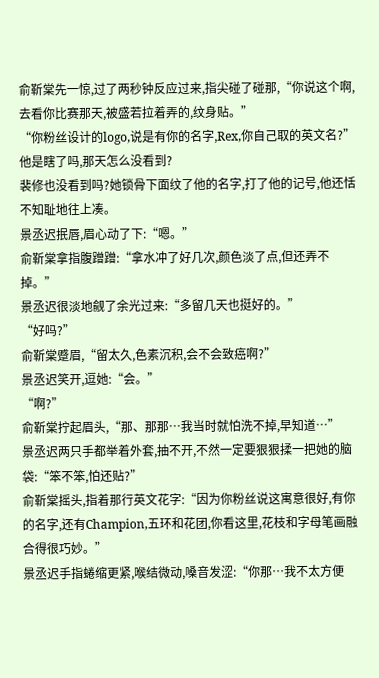俞靳棠先一惊,过了两秒钟反应过来,指尖碰了碰那,“你说这个啊,去看你比赛那天,被盛若拉着弄的,纹身贴。”
“你粉丝设计的logo,说是有你的名字,Rex,你自己取的英文名?”
他是瞎了吗,那天怎么没看到?
裴修也没看到吗?她锁骨下面纹了他的名字,打了他的记号,他还恬不知耻地往上凑。
景丞迟抿唇,眉心动了下:“嗯。”
俞靳棠拿指腹蹭蹭:“拿水冲了好几次,颜色淡了点,但还弄不掉。”
景丞迟很淡地觎了余光过来:“多留几天也挺好的。”
“好吗?”
俞靳棠蹙眉,“留太久,色素沉积,会不会致癌啊?”
景丞迟笑开,逗她:“会。”
“啊?”
俞靳棠拧起眉头,“那、那那…我当时就怕洗不掉,早知道…”
景丞迟两只手都举着外套,抽不开,不然一定要狠狠揉一把她的脑袋:“笨不笨,怕还贴?”
俞靳棠摇头,指着那行英文花字:“因为你粉丝说这寓意很好,有你的名字,还有Champion,五环和花团,你看这里,花枝和字母笔画融合得很巧妙。”
景丞迟手指蜷缩更紧,喉结微动,嗓音发涩:“你那…我不太方便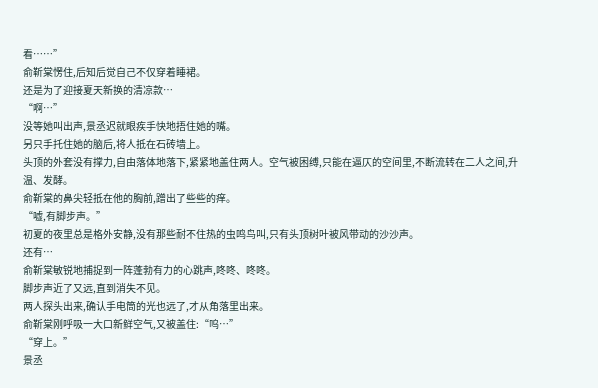看……”
俞靳棠愣住,后知后觉自己不仅穿着睡裙。
还是为了迎接夏天新换的清凉款…
“啊…”
没等她叫出声,景丞迟就眼疾手快地捂住她的嘴。
另只手托住她的脑后,将人抵在石砖墙上。
头顶的外套没有撑力,自由落体地落下,紧紧地盖住两人。空气被困缚,只能在逼仄的空间里,不断流转在二人之间,升温、发酵。
俞靳棠的鼻尖轻抵在他的胸前,蹭出了些些的痒。
“嘘,有脚步声。”
初夏的夜里总是格外安静,没有那些耐不住热的虫鸣鸟叫,只有头顶树叶被风带动的沙沙声。
还有…
俞靳棠敏锐地捕捉到一阵蓬勃有力的心跳声,咚咚、咚咚。
脚步声近了又远,直到消失不见。
两人探头出来,确认手电筒的光也远了,才从角落里出来。
俞靳棠刚呼吸一大口新鲜空气,又被盖住:“呜…”
“穿上。”
景丞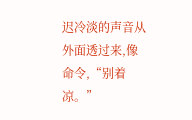迟冷淡的声音从外面透过来,像命令,“别着凉。”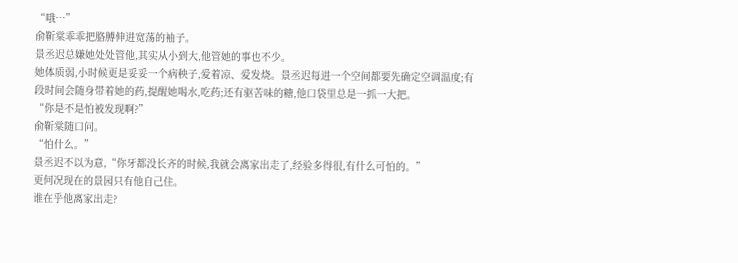“哦…”
俞靳棠乖乖把胳膊伸进宽荡的袖子。
景丞迟总嫌她处处管他,其实从小到大,他管她的事也不少。
她体质弱,小时候更是妥妥一个病秧子,爱着凉、爱发烧。景丞迟每进一个空间都要先确定空调温度;有段时间会随身带着她的药,提醒她喝水,吃药;还有驱苦味的糖,他口袋里总是一抓一大把。
“你是不是怕被发现啊?”
俞靳棠随口问。
“怕什么。”
景丞迟不以为意,“你牙都没长齐的时候,我就会离家出走了,经验多得很,有什么可怕的。”
更何况现在的景园只有他自己住。
谁在乎他离家出走?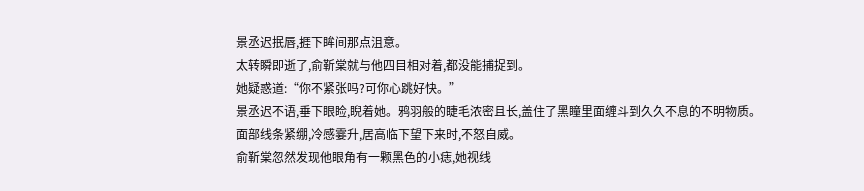景丞迟抿唇,捱下眸间那点沮意。
太转瞬即逝了,俞靳棠就与他四目相对着,都没能捕捉到。
她疑惑道:“你不紧张吗?可你心跳好快。”
景丞迟不语,垂下眼睑,睨着她。鸦羽般的睫毛浓密且长,盖住了黑瞳里面缠斗到久久不息的不明物质。
面部线条紧绷,冷感霎升,居高临下望下来时,不怒自威。
俞靳棠忽然发现他眼角有一颗黑色的小痣,她视线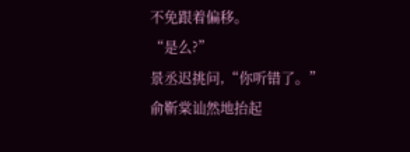不免跟着偏移。
“是么?”
景丞迟挑问,“你听错了。”
俞靳棠讪然地抬起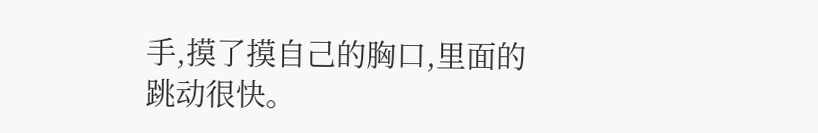手,摸了摸自己的胸口,里面的跳动很快。